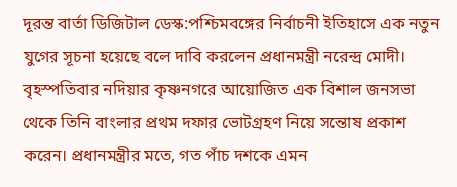দূরন্ত বার্তা ডিজিটাল ডেস্ক:পশ্চিমবঙ্গের নির্বাচনী ইতিহাসে এক নতুন যুগের সূচনা হয়েছে বলে দাবি করলেন প্রধানমন্ত্রী নরেন্দ্র মোদী। বৃহস্পতিবার নদিয়ার কৃষ্ণনগরে আয়োজিত এক বিশাল জনসভা থেকে তিনি বাংলার প্রথম দফার ভোটগ্রহণ নিয়ে সন্তোষ প্রকাশ করেন। প্রধানমন্ত্রীর মতে, গত পাঁচ দশকে এমন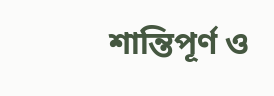শান্তিপূর্ণ ও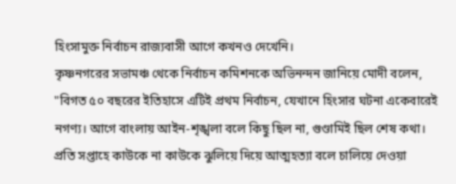হিংসামুক্ত নির্বাচন রাজ্যবাসী আগে কখনও দেখেনি।
কৃষ্ণনগরের সভামঞ্চ থেকে নির্বাচন কমিশনকে অভিনন্দন জানিয়ে মোদী বলেন, "বিগত ৫০ বছরের ইতিহাসে এটিই প্রথম নির্বাচন, যেখানে হিংসার ঘটনা একেবারেই নগণ্য। আগে বাংলায় আইন-শৃঙ্খলা বলে কিছু ছিল না, গুণ্ডামিই ছিল শেষ কথা। প্রতি সপ্তাহে কাউকে না কাউকে ঝুলিয়ে দিয়ে আত্মহত্যা বলে চালিয়ে দেওয়া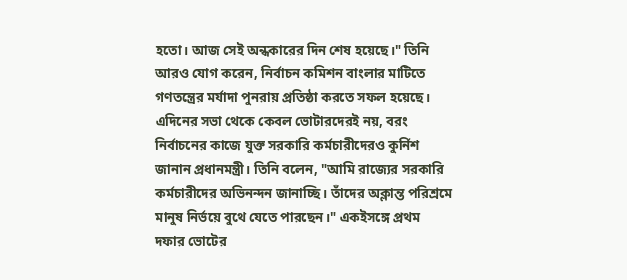হতো। আজ সেই অন্ধকারের দিন শেষ হয়েছে।" তিনি আরও যোগ করেন, নির্বাচন কমিশন বাংলার মাটিতে গণতন্ত্রের মর্যাদা পুনরায় প্রতিষ্ঠা করতে সফল হয়েছে।
এদিনের সভা থেকে কেবল ভোটারদেরই নয়, বরং নির্বাচনের কাজে যুক্ত সরকারি কর্মচারীদেরও কুর্নিশ জানান প্রধানমন্ত্রী। তিনি বলেন, "আমি রাজ্যের সরকারি কর্মচারীদের অভিনন্দন জানাচ্ছি। তাঁদের অক্লান্ত পরিশ্রমে মানুষ নির্ভয়ে বুথে যেতে পারছেন।" একইসঙ্গে প্রথম দফার ভোটের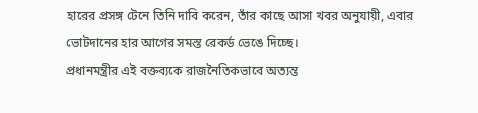হারের প্রসঙ্গ টেনে তিনি দাবি করেন, তাঁর কাছে আসা খবর অনুযায়ী, এবার ভোটদানের হার আগের সমস্ত রেকর্ড ভেঙে দিচ্ছে।
প্রধানমন্ত্রীর এই বক্তব্যকে রাজনৈতিকভাবে অত্যন্ত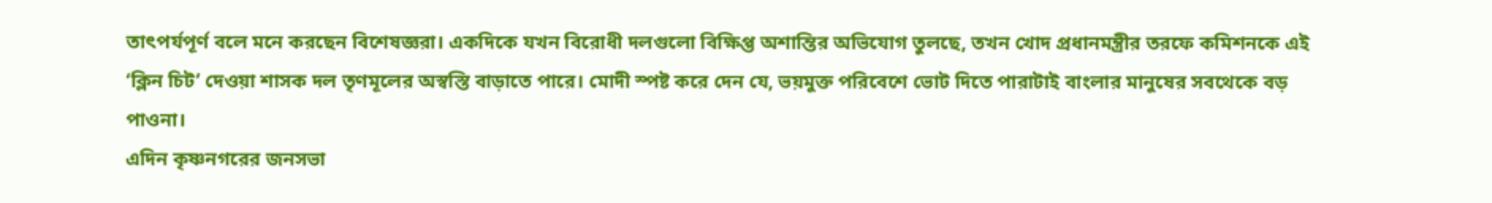তাৎপর্যপূর্ণ বলে মনে করছেন বিশেষজ্ঞরা। একদিকে যখন বিরোধী দলগুলো বিক্ষিপ্ত অশান্তির অভিযোগ তুলছে, তখন খোদ প্রধানমন্ত্রীর তরফে কমিশনকে এই ‘ক্লিন চিট’ দেওয়া শাসক দল তৃণমূলের অস্বস্তি বাড়াতে পারে। মোদী স্পষ্ট করে দেন যে, ভয়মুক্ত পরিবেশে ভোট দিতে পারাটাই বাংলার মানুষের সবথেকে বড় পাওনা।
এদিন কৃষ্ণনগরের জনসভা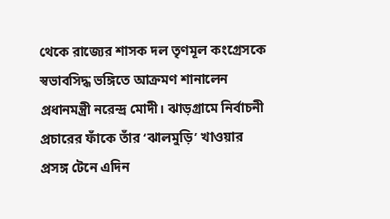থেকে রাজ্যের শাসক দল তৃণমূল কংগ্রেসকে স্বভাবসিদ্ধ ভঙ্গিতে আক্রমণ শানালেন প্রধানমন্ত্রী নরেন্দ্র মোদী। ঝাড়গ্রামে নির্বাচনী প্রচারের ফাঁকে তাঁর ‘ঝালমুড়ি’ খাওয়ার প্রসঙ্গ টেনে এদিন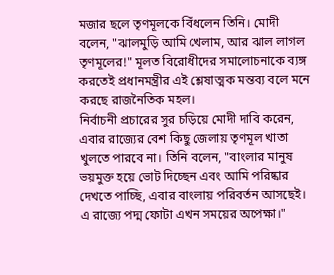মজার ছলে তৃণমূলকে বিঁধলেন তিনি। মোদী বলেন, "ঝালমুড়ি আমি খেলাম, আর ঝাল লাগল তৃণমূলের!" মূলত বিরোধীদের সমালোচনাকে ব্যঙ্গ করতেই প্রধানমন্ত্রীর এই শ্লেষাত্মক মন্তব্য বলে মনে করছে রাজনৈতিক মহল।
নির্বাচনী প্রচারের সুর চড়িয়ে মোদী দাবি করেন, এবার রাজ্যের বেশ কিছু জেলায় তৃণমূল খাতা খুলতে পারবে না। তিনি বলেন, "বাংলার মানুষ ভয়মুক্ত হয়ে ভোট দিচ্ছেন এবং আমি পরিষ্কার দেখতে পাচ্ছি, এবার বাংলায় পরিবর্তন আসছেই। এ রাজ্যে পদ্ম ফোটা এখন সময়ের অপেক্ষা।"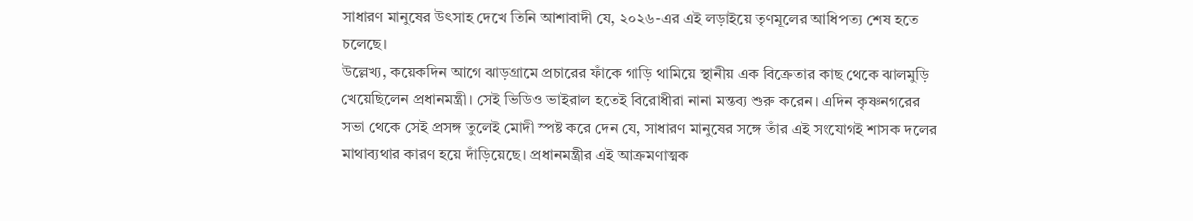সাধারণ মানুষের উৎসাহ দেখে তিনি আশাবাদী যে, ২০২৬-এর এই লড়াইয়ে তৃণমূলের আধিপত্য শেষ হতে চলেছে।
উল্লেখ্য, কয়েকদিন আগে ঝাড়গ্রামে প্রচারের ফাঁকে গাড়ি থামিয়ে স্থানীয় এক বিক্রেতার কাছ থেকে ঝালমুড়ি খেয়েছিলেন প্রধানমন্ত্রী। সেই ভিডিও ভাইরাল হতেই বিরোধীরা নানা মন্তব্য শুরু করেন। এদিন কৃষ্ণনগরের সভা থেকে সেই প্রসঙ্গ তুলেই মোদী স্পষ্ট করে দেন যে, সাধারণ মানুষের সঙ্গে তাঁর এই সংযোগই শাসক দলের মাথাব্যথার কারণ হয়ে দাঁড়িয়েছে। প্রধানমন্ত্রীর এই আক্রমণাত্মক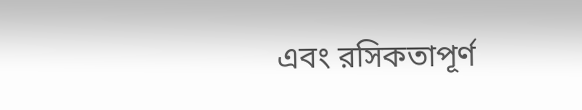এবং রসিকতাপূর্ণ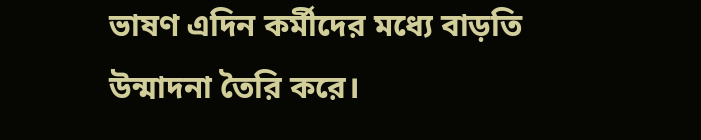ভাষণ এদিন কর্মীদের মধ্যে বাড়তি উন্মাদনা তৈরি করে।